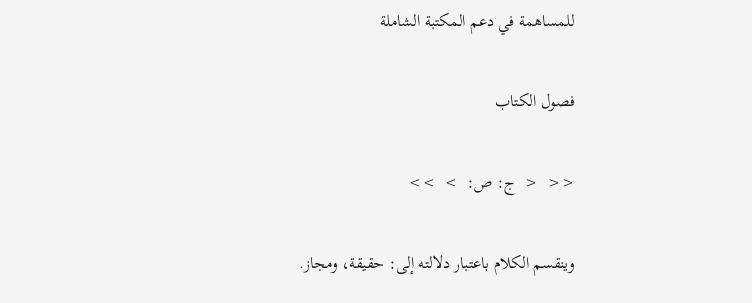للمساهمة في دعم المكتبة الشاملة

فصول الكتاب

<<  <  ج: ص:  >  >>

وينقسم الكلام باعتبار دلالته إلى: حقيقة، ومجاز.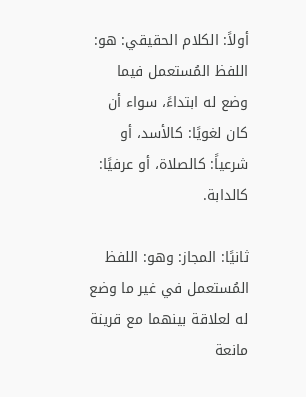أولاً: الكلام الحقيقي: هو: اللفظ المُستعمل فيما وضع له ابتداءً، سواء أن كان لغويًا: كالأسد، أو شرعياً: كالصلاة، أو عرفيًا: كالدابة.

ثانيًا: المجاز: وهو: اللفظ المُستعمل في غير ما وضع له لعلاقة بينهما مع قرينة مانعة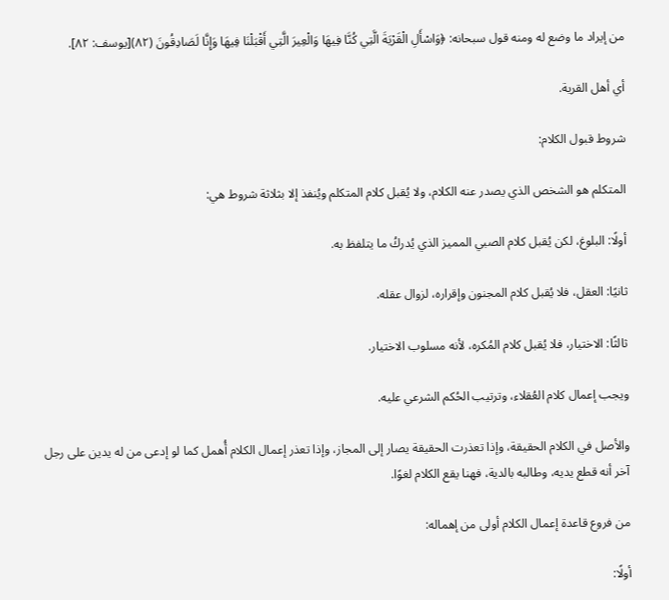من إيراد ما وضع له ومنه قول سبحانه: ﴿وَاسْأَلِ الْقَرْيَةَ الَّتِي كُنَّا فِيهَا وَالْعِيرَ الَّتِي أَقْبَلْنَا فِيهَا وَإِنَّا لَصَادِقُونَ (٨٢)[يوسف: ٨٢].

أي أهل القرية.

شروط قبول الكلام:

المتكلم هو الشخص الذي يصدر عنه الكلام، ولا يُقبل كلام المتكلم ويُنفذ إلا بثلاثة شروط هي:

أولًا: البلوغ، لكن يُقبل كلام الصبي المميز الذي يُدركُ ما يتلفظ به.

ثانيًا: العقل، فلا يُقبل كلام المجنون وإقراره، لزوال عقله.

ثالثًا: الاختيار، فلا يُقبل كلام المُكره، لأنه مسلوب الاختيار.

ويجب إعمال كلام العُقلاء، وترتيب الحُكم الشرعي عليه.

والأصل في الكلام الحقيقة، وإذا تعذرت الحقيقة يصار إلى المجاز، وإذا تعذر إعمال الكلام أُهمل كما لو إدعى من له يدين على رجل آخر أنه قطع يديه، وطالبه بالدية، فهنا يقع الكلام لغوًا.

من فروع قاعدة إعمال الكلام أولى من إهماله:

أولًا: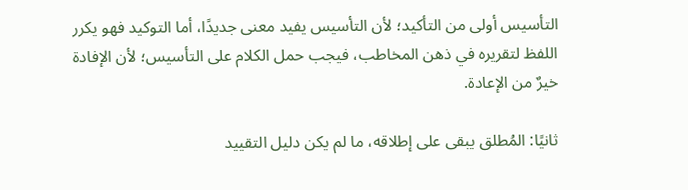التأسيس أولى من التأكيد؛ لأن التأسيس يفيد معنى جديدًا، أما التوكيد فهو يكرر اللفظ لتقريره في ذهن المخاطب، فيجب حمل الكلام على التأسيس؛ لأن الإفادة خيرٌ من الإعادة.

ثانيًا: المُطلق يبقى على إطلاقه، ما لم يكن دليل التقييد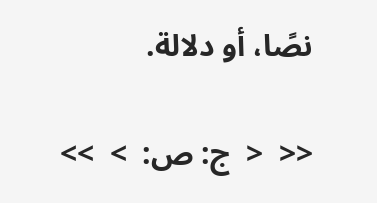نصًا، أو دلالة.

<<  <  ج: ص:  >  >>